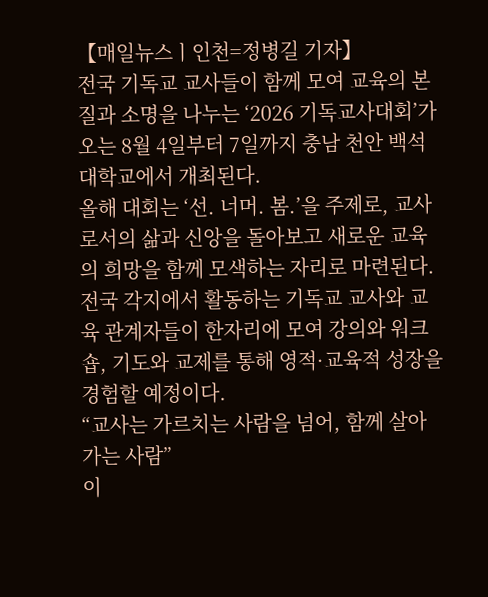【매일뉴스ㅣ인천=정병길 기자】
전국 기독교 교사들이 함께 모여 교육의 본질과 소명을 나누는 ‘2026 기독교사대회’가 오는 8월 4일부터 7일까지 충남 천안 백석대학교에서 개최된다.
올해 대회는 ‘선. 너머. 봄.’을 주제로, 교사로서의 삶과 신앙을 돌아보고 새로운 교육의 희망을 함께 모색하는 자리로 마련된다. 전국 각지에서 활동하는 기독교 교사와 교육 관계자들이 한자리에 모여 강의와 워크숍, 기도와 교제를 통해 영적·교육적 성장을 경험할 예정이다.
“교사는 가르치는 사람을 넘어, 함께 살아가는 사람”
이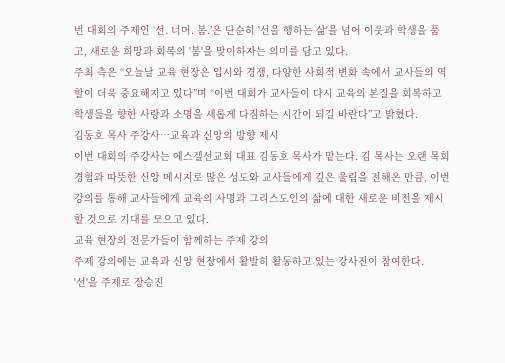번 대회의 주제인 ‘선. 너머. 봄.’은 단순히 '선을 행하는 삶'을 넘어 이웃과 학생을 품고, 새로운 희망과 회복의 '봄'을 맞이하자는 의미를 담고 있다.
주최 측은 “오늘날 교육 현장은 입시와 경쟁, 다양한 사회적 변화 속에서 교사들의 역할이 더욱 중요해지고 있다”며 “이번 대회가 교사들이 다시 교육의 본질을 회복하고 학생들을 향한 사랑과 소명을 새롭게 다짐하는 시간이 되길 바란다”고 밝혔다.
김동호 목사 주강사…교육과 신앙의 방향 제시
이번 대회의 주강사는 에스겔선교회 대표 김동호 목사가 맡는다. 김 목사는 오랜 목회 경험과 따뜻한 신앙 메시지로 많은 성도와 교사들에게 깊은 울림을 전해온 만큼, 이번 강의를 통해 교사들에게 교육의 사명과 그리스도인의 삶에 대한 새로운 비전을 제시할 것으로 기대를 모으고 있다.
교육 현장의 전문가들이 함께하는 주제 강의
주제 강의에는 교육과 신앙 현장에서 활발히 활동하고 있는 강사진이 참여한다.
'선'을 주제로 장승진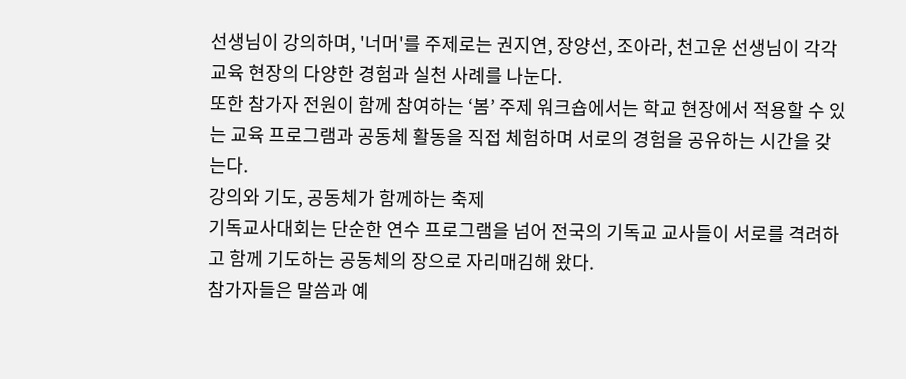선생님이 강의하며, '너머'를 주제로는 권지연, 장양선, 조아라, 천고운 선생님이 각각 교육 현장의 다양한 경험과 실천 사례를 나눈다.
또한 참가자 전원이 함께 참여하는 ‘봄’ 주제 워크숍에서는 학교 현장에서 적용할 수 있는 교육 프로그램과 공동체 활동을 직접 체험하며 서로의 경험을 공유하는 시간을 갖는다.
강의와 기도, 공동체가 함께하는 축제
기독교사대회는 단순한 연수 프로그램을 넘어 전국의 기독교 교사들이 서로를 격려하고 함께 기도하는 공동체의 장으로 자리매김해 왔다.
참가자들은 말씀과 예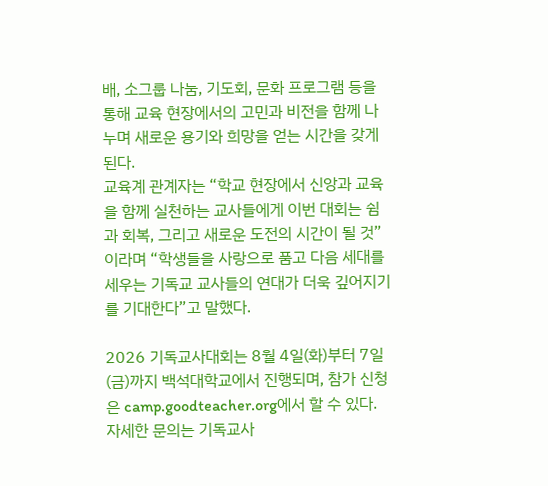배, 소그룹 나눔, 기도회, 문화 프로그램 등을 통해 교육 현장에서의 고민과 비전을 함께 나누며 새로운 용기와 희망을 얻는 시간을 갖게 된다.
교육계 관계자는 “학교 현장에서 신앙과 교육을 함께 실천하는 교사들에게 이번 대회는 쉼과 회복, 그리고 새로운 도전의 시간이 될 것”이라며 “학생들을 사랑으로 품고 다음 세대를 세우는 기독교 교사들의 연대가 더욱 깊어지기를 기대한다”고 말했다.

2026 기독교사대회는 8월 4일(화)부터 7일(금)까지 백석대학교에서 진행되며, 참가 신청은 camp.goodteacher.org에서 할 수 있다. 자세한 문의는 기독교사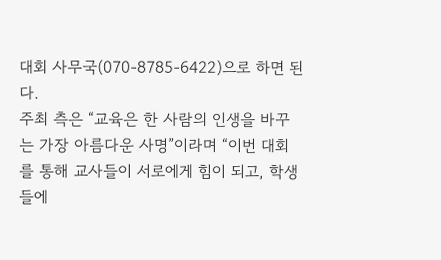대회 사무국(070-8785-6422)으로 하면 된다.
주최 측은 “교육은 한 사람의 인생을 바꾸는 가장 아름다운 사명”이라며 “이번 대회를 통해 교사들이 서로에게 힘이 되고, 학생들에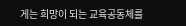게는 희망이 되는 교육공동체를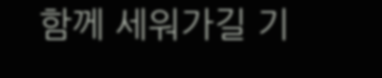함께 세워가길 기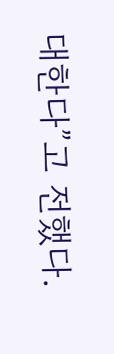대한다”고 전했다.